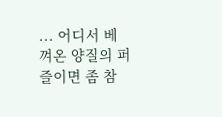... 어디서 베껴온 양질의 퍼즐이면 좀 참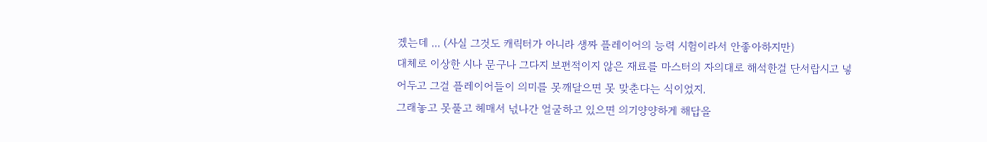겠는데 ... (사실 그것도 캐릭터가 아니라 생짜 플레이어의 능력 시험이라서 안좋아하지만)
대체로 이상한 시나 문구나 그다지 보편적이지 않은 재료를 마스터의 자의대로 해석한걸 단서랍시고 넣어두고 그걸 플레이어들이 의미를 못깨달으면 못 맞춘다는 식이었지.
그래놓고 못풀고 헤매서 넋나간 얼굴하고 있으면 의기양양하게 해답을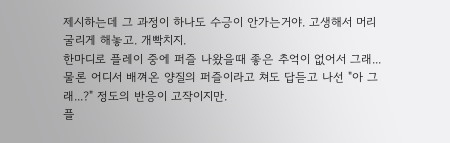제시하는데 그 과정이 하나도 수긍이 안가는거야. 고생해서 머리 굴리게 해놓고. 개빡치지.
한마디로 플레이 중에 퍼즐 나왔을때 좋은 추억이 없어서 그래...
물론 어디서 배껴온 양질의 퍼즐이라고 쳐도 답듣고 나선 "아 그래...?" 정도의 반응이 고작이지만.
플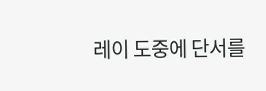레이 도중에 단서를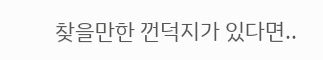찾을만한 껀덕지가 있다면..